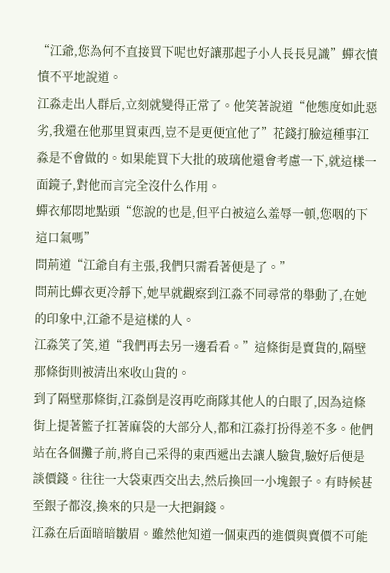“江爺,您為何不直接買下呢也好讓那起子小人長長見識”蟬衣憤憤不平地說道。
江淼走出人群后,立刻就變得正常了。他笑著說道“他態度如此惡劣,我還在他那里買東西,豈不是更便宜他了”花錢打臉這種事江淼是不會做的。如果能買下大批的玻璃他還會考慮一下,就這樣一面鏡子,對他而言完全沒什么作用。
蟬衣郁悶地點頭“您說的也是,但平白被這么羞辱一頓,您咽的下這口氣嗎”
問荊道“江爺自有主張,我們只需看著便是了。”
問荊比蟬衣更冷靜下,她早就觀察到江淼不同尋常的舉動了,在她的印象中,江爺不是這樣的人。
江淼笑了笑,道“我們再去另一邊看看。”這條街是賣貨的,隔壁那條街則被清出來收山貨的。
到了隔壁那條街,江淼倒是沒再吃商隊其他人的白眼了,因為這條街上提著籃子扛著麻袋的大部分人,都和江淼打扮得差不多。他們站在各個攤子前,將自己采得的東西遞出去讓人驗貨,驗好后便是談價錢。往往一大袋東西交出去,然后換回一小塊銀子。有時候甚至銀子都沒,換來的只是一大把銅錢。
江淼在后面暗暗皺眉。雖然他知道一個東西的進價與賣價不可能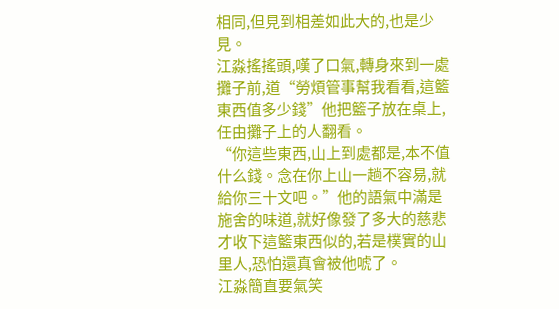相同,但見到相差如此大的,也是少見。
江淼搖搖頭,嘆了口氣,轉身來到一處攤子前,道“勞煩管事幫我看看,這籃東西值多少錢”他把籃子放在桌上,任由攤子上的人翻看。
“你這些東西,山上到處都是,本不值什么錢。念在你上山一趟不容易,就給你三十文吧。”他的語氣中滿是施舍的味道,就好像發了多大的慈悲才收下這籃東西似的,若是樸實的山里人,恐怕還真會被他唬了。
江淼簡直要氣笑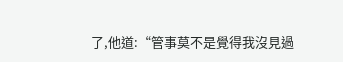了,他道:“管事莫不是覺得我沒見過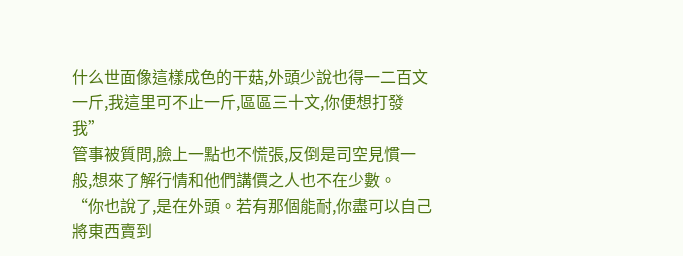什么世面像這樣成色的干菇,外頭少說也得一二百文一斤,我這里可不止一斤,區區三十文,你便想打發我”
管事被質問,臉上一點也不慌張,反倒是司空見慣一般,想來了解行情和他們講價之人也不在少數。
“你也說了,是在外頭。若有那個能耐,你盡可以自己將東西賣到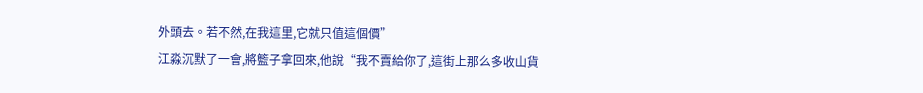外頭去。若不然,在我這里,它就只值這個價”
江淼沉默了一會,將籃子拿回來,他說“我不賣給你了,這街上那么多收山貨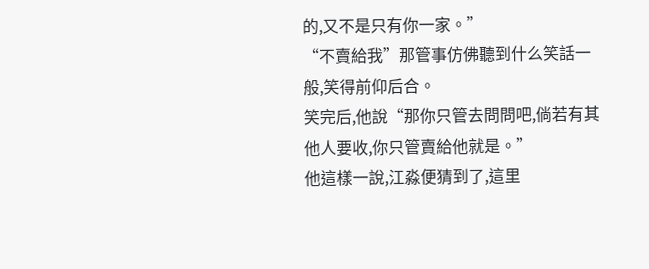的,又不是只有你一家。”
“不賣給我”那管事仿佛聽到什么笑話一般,笑得前仰后合。
笑完后,他說“那你只管去問問吧,倘若有其他人要收,你只管賣給他就是。”
他這樣一說,江淼便猜到了,這里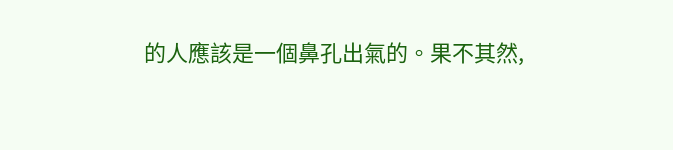的人應該是一個鼻孔出氣的。果不其然,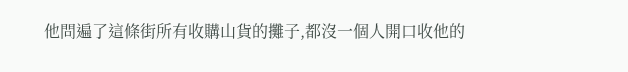他問遍了這條街所有收購山貨的攤子,都沒一個人開口收他的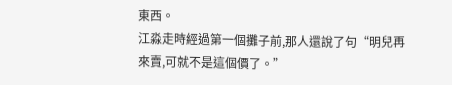東西。
江淼走時經過第一個攤子前,那人還說了句“明兒再來賣,可就不是這個價了。”